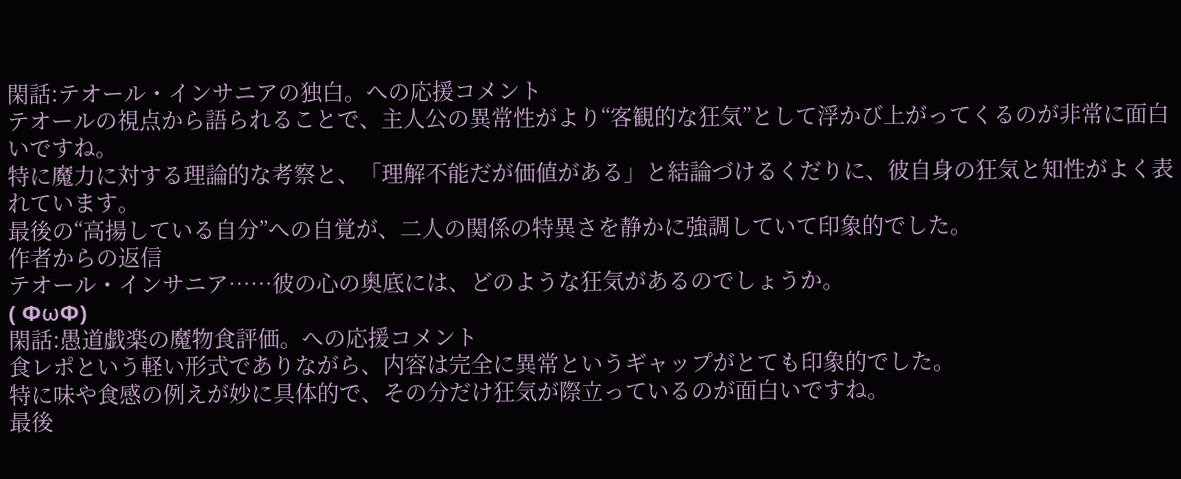閑話:テオール・インサニアの独白。への応援コメント
テオールの視点から語られることで、主人公の異常性がより“客観的な狂気”として浮かび上がってくるのが非常に面白いですね。
特に魔力に対する理論的な考察と、「理解不能だが価値がある」と結論づけるくだりに、彼自身の狂気と知性がよく表れています。
最後の“高揚している自分”への自覚が、二人の関係の特異さを静かに強調していて印象的でした。
作者からの返信
テオール・インサニア……彼の心の奥底には、どのような狂気があるのでしょうか。
( ФωФ)
閑話:愚道戯楽の魔物食評価。への応援コメント
食レポという軽い形式でありながら、内容は完全に異常というギャップがとても印象的でした。
特に味や食感の例えが妙に具体的で、その分だけ狂気が際立っているのが面白いですね。
最後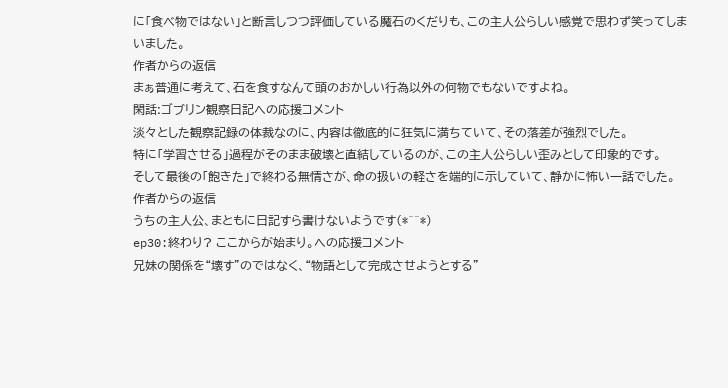に「食べ物ではない」と断言しつつ評価している魔石のくだりも、この主人公らしい感覚で思わず笑ってしまいました。
作者からの返信
まぁ普通に考えて、石を食すなんて頭のおかしい行為以外の何物でもないですよね。
閑話:ゴブリン観察日記への応援コメント
淡々とした観察記録の体裁なのに、内容は徹底的に狂気に満ちていて、その落差が強烈でした。
特に「学習させる」過程がそのまま破壊と直結しているのが、この主人公らしい歪みとして印象的です。
そして最後の「飽きた」で終わる無情さが、命の扱いの軽さを端的に示していて、静かに怖い一話でした。
作者からの返信
うちの主人公、まともに日記すら書けないようです(*^^*)
ep30:終わり? ここからが始まり。への応援コメント
兄妹の関係を“壊す”のではなく、“物語として完成させようとする”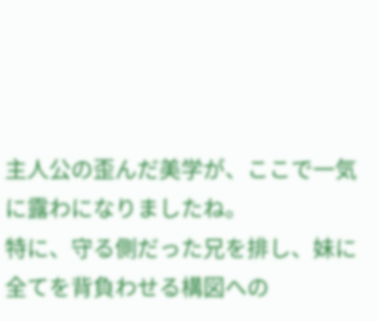主人公の歪んだ美学が、ここで一気に露わになりましたね。
特に、守る側だった兄を排し、妹に全てを背負わせる構図への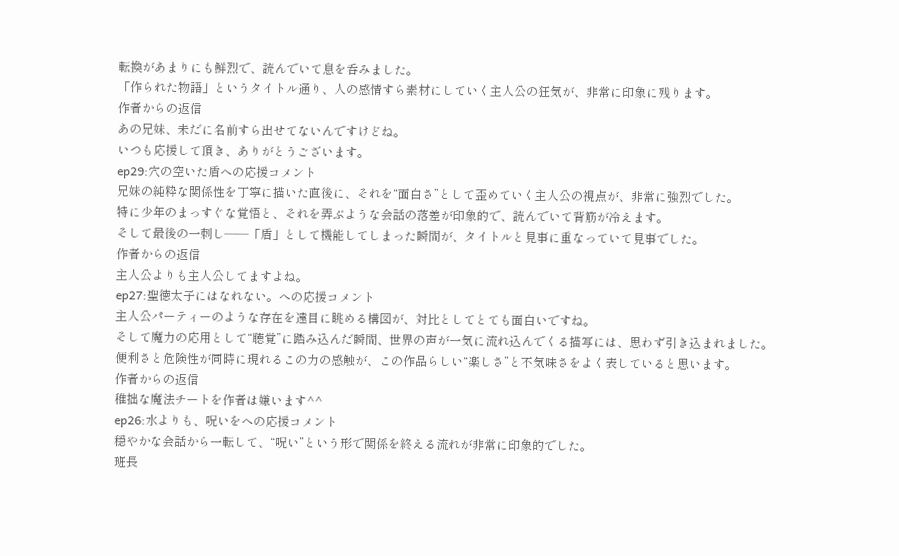転換があまりにも鮮烈で、読んでいて息を呑みました。
「作られた物語」というタイトル通り、人の感情すら素材にしていく主人公の狂気が、非常に印象に残ります。
作者からの返信
あの兄妹、未だに名前すら出せてないんですけどね。
いつも応援して頂き、ありがとうございます。
ep29:穴の空いた盾への応援コメント
兄妹の純粋な関係性を丁寧に描いた直後に、それを“面白さ”として歪めていく主人公の視点が、非常に強烈でした。
特に少年のまっすぐな覚悟と、それを弄ぶような会話の落差が印象的で、読んでいて背筋が冷えます。
そして最後の一刺し――「盾」として機能してしまった瞬間が、タイトルと見事に重なっていて見事でした。
作者からの返信
主人公よりも主人公してますよね。
ep27:聖徳太子にはなれない。への応援コメント
主人公パーティーのような存在を遠目に眺める構図が、対比としてとても面白いですね。
そして魔力の応用として“聴覚”に踏み込んだ瞬間、世界の声が一気に流れ込んでくる描写には、思わず引き込まれました。
便利さと危険性が同時に現れるこの力の感触が、この作品らしい“楽しさ”と不気味さをよく表していると思います。
作者からの返信
稚拙な魔法チートを作者は嫌います^^
ep26:水よりも、呪いをへの応援コメント
穏やかな会話から一転して、“呪い”という形で関係を終える流れが非常に印象的でした。
班長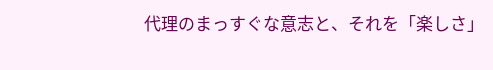代理のまっすぐな意志と、それを「楽しさ」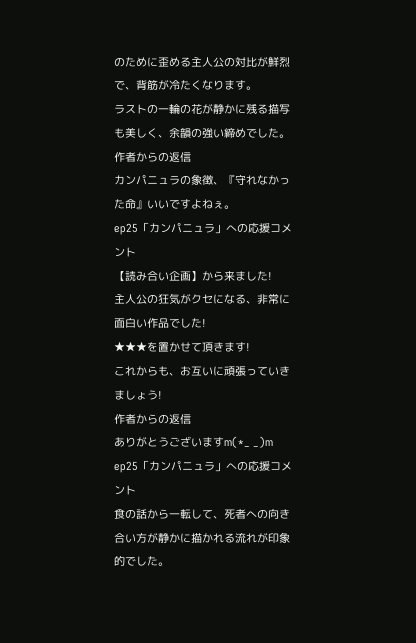のために歪める主人公の対比が鮮烈で、背筋が冷たくなります。
ラストの一輪の花が静かに残る描写も美しく、余韻の強い締めでした。
作者からの返信
カンパニュラの象徴、『守れなかった命』いいですよねぇ。
ep25「カンパニュラ」への応援コメント
【読み合い企画】から来ました!
主人公の狂気がクセになる、非常に面白い作品でした!
★★★を置かせて頂きます!
これからも、お互いに頑張っていきましょう!
作者からの返信
ありがとうございますm(*_ _)m
ep25「カンパニュラ」への応援コメント
食の話から一転して、死者への向き合い方が静かに描かれる流れが印象的でした。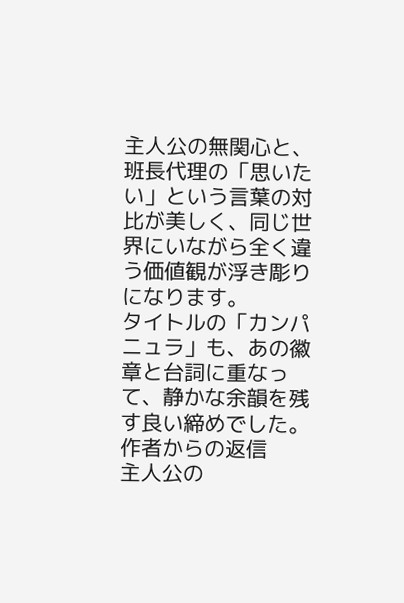主人公の無関心と、班長代理の「思いたい」という言葉の対比が美しく、同じ世界にいながら全く違う価値観が浮き彫りになります。
タイトルの「カンパニュラ」も、あの徽章と台詞に重なって、静かな余韻を残す良い締めでした。
作者からの返信
主人公の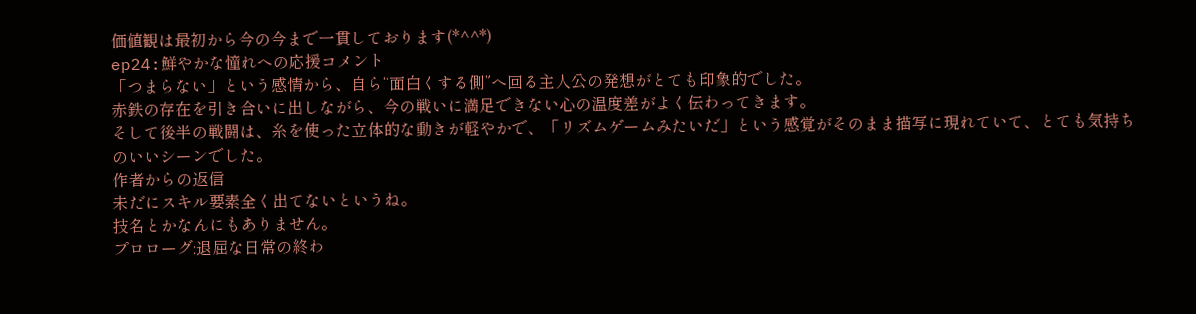価値観は最初から今の今まで一貫しております(*^^*)
ep24:鮮やかな憧れへの応援コメント
「つまらない」という感情から、自ら“面白くする側”へ回る主人公の発想がとても印象的でした。
赤鉄の存在を引き合いに出しながら、今の戦いに満足できない心の温度差がよく伝わってきます。
そして後半の戦闘は、糸を使った立体的な動きが軽やかで、「リズムゲームみたいだ」という感覚がそのまま描写に現れていて、とても気持ちのいいシーンでした。
作者からの返信
未だにスキル要素全く出てないというね。
技名とかなんにもありません。
プロローグ:退屈な日常の終わ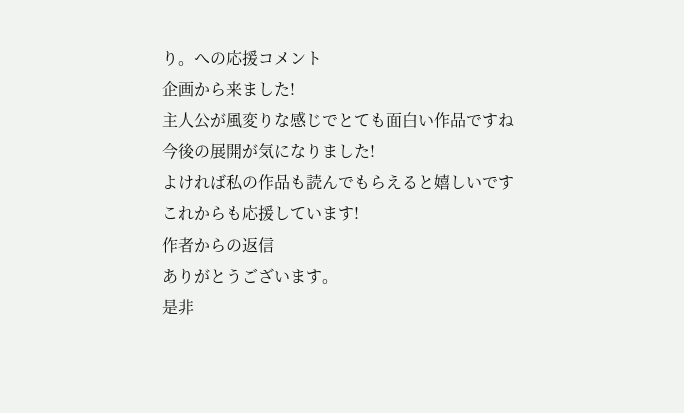り。への応援コメント
企画から来ました!
主人公が風変りな感じでとても面白い作品ですね
今後の展開が気になりました!
よければ私の作品も読んでもらえると嬉しいです
これからも応援しています!
作者からの返信
ありがとうございます。
是非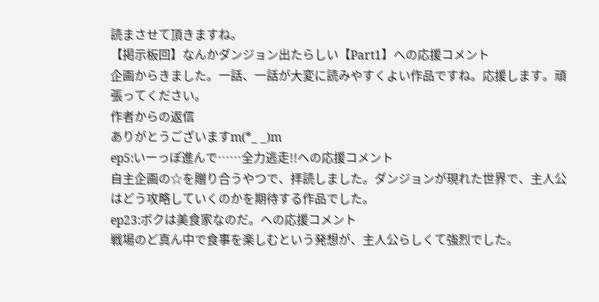読まさせて頂きますね。
【掲示板回】なんかダンジョン出たらしい【Part1】への応援コメント
企画からきました。一話、一話が大変に読みやすくよい作品ですね。応援します。頑張ってください。
作者からの返信
ありがとうございますm(*_ _)m
ep5:いーっぽ進んで……全力逃走!!への応援コメント
自主企画の☆を贈り合うやつで、拝読しました。ダンジョンが現れた世界で、主人公はどう攻略していくのかを期待する作品でした。
ep23:ボクは美食家なのだ。への応援コメント
戦場のど真ん中で食事を楽しむという発想が、主人公らしくて強烈でした。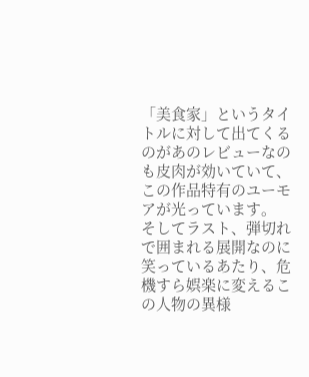「美食家」というタイトルに対して出てくるのがあのレビューなのも皮肉が効いていて、この作品特有のユーモアが光っています。
そしてラスト、弾切れで囲まれる展開なのに笑っているあたり、危機すら娯楽に変えるこの人物の異様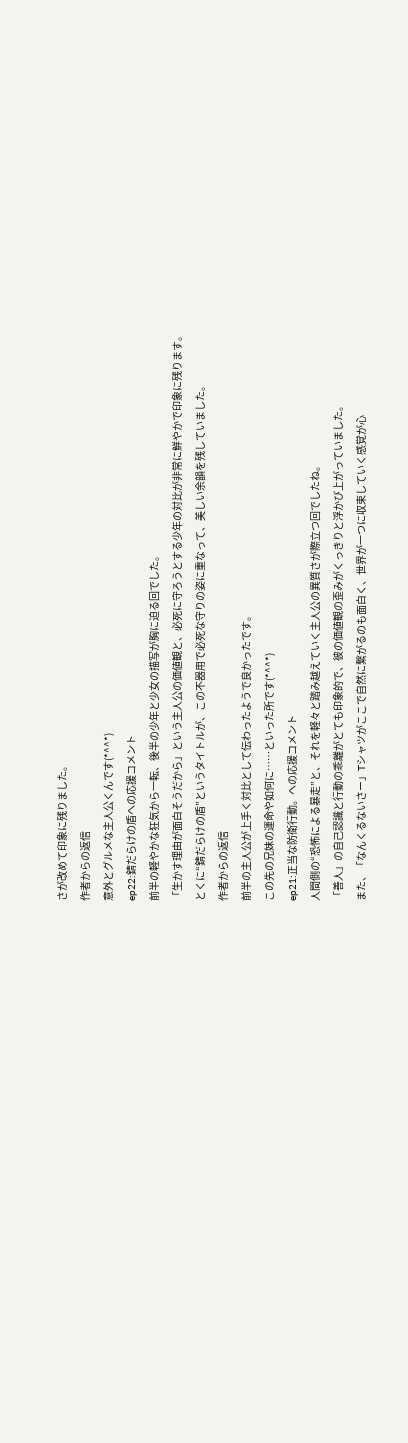さが改めて印象に残りました。
作者からの返信
意外とグルメな主人公くんです(*^^*)
ep22:錆だらけの盾への応援コメント
前半の軽やかな狂気から一転、後半の少年と少女の描写が胸に迫る回でした。
「生かす理由が面白そうだから」という主人公の価値観と、必死に守ろうとする少年の対比が非常に鮮やかで印象に残ります。
とくに“錆だらけの盾”というタイトルが、この不器用で必死な守りの姿に重なって、美しい余韻を残していました。
作者からの返信
前半の主人公が上手く対比として伝わったようで良かったです。
この先の兄妹の運命や如何に……といった所です(*^^*)
ep21:正当な防衛行動。への応援コメント
人間側の“恐怖による暴走”と、それを軽々と踏み越えていく主人公の異質さが際立つ回でしたね。
「善人」の自己認識と行動の乖離がとても印象的で、彼の価値観の歪みがくっきりと浮かび上がっていました。
また、「なんくるないさー」Tシャツがここで自然に繋がるのも面白く、世界が一つに収束していく感覚が心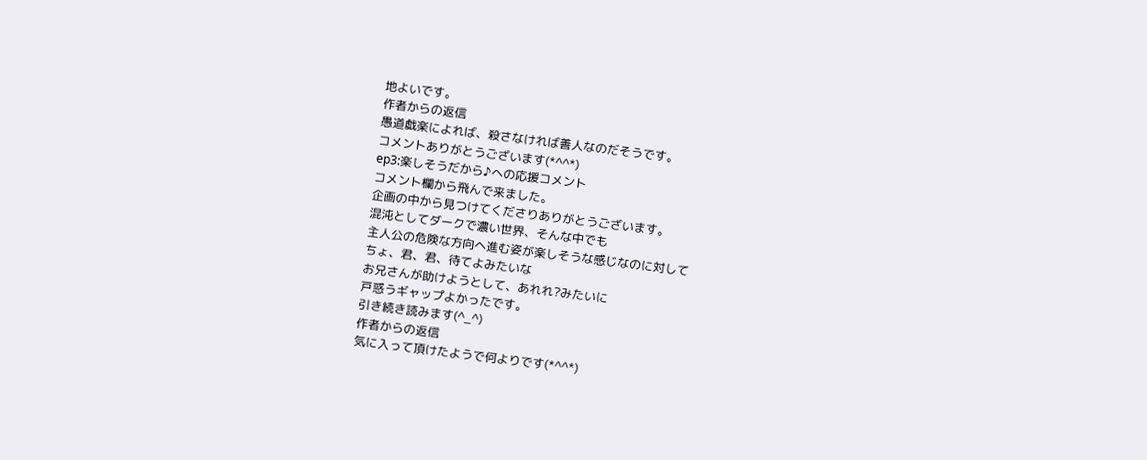地よいです。
作者からの返信
愚道戯楽によれば、殺さなければ善人なのだそうです。
コメントありがとうございます(*^^*)
ep3:楽しそうだから♪への応援コメント
コメント欄から飛んで来ました。
企画の中から見つけてくださりありがとうございます。
混沌としてダークで濃い世界、そんな中でも
主人公の危険な方向へ進む姿が楽しそうな感じなのに対して
ちょ、君、君、待てよみたいな
お兄さんが助けようとして、あれれ?みたいに
戸惑うギャップよかったです。
引き続き読みます(^_^)
作者からの返信
気に入って頂けたようで何よりです(*^^*)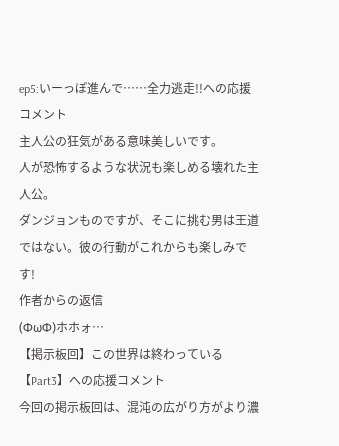ep5:いーっぽ進んで……全力逃走!!への応援コメント
主人公の狂気がある意味美しいです。
人が恐怖するような状況も楽しめる壊れた主人公。
ダンジョンものですが、そこに挑む男は王道ではない。彼の行動がこれからも楽しみです!
作者からの返信
(ΦωΦ)ホホォ…
【掲示板回】この世界は終わっている【Part3】への応援コメント
今回の掲示板回は、混沌の広がり方がより濃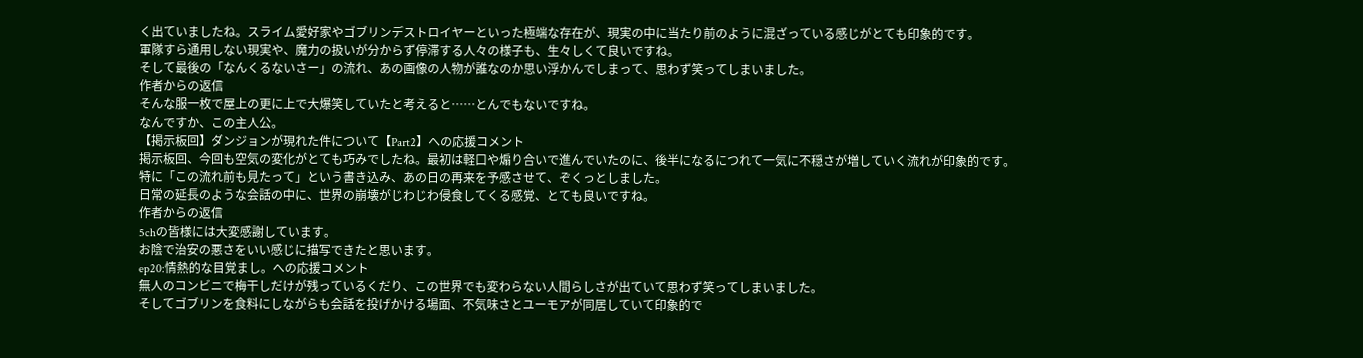く出ていましたね。スライム愛好家やゴブリンデストロイヤーといった極端な存在が、現実の中に当たり前のように混ざっている感じがとても印象的です。
軍隊すら通用しない現実や、魔力の扱いが分からず停滞する人々の様子も、生々しくて良いですね。
そして最後の「なんくるないさー」の流れ、あの画像の人物が誰なのか思い浮かんでしまって、思わず笑ってしまいました。
作者からの返信
そんな服一枚で屋上の更に上で大爆笑していたと考えると……とんでもないですね。
なんですか、この主人公。
【掲示板回】ダンジョンが現れた件について【Part2】への応援コメント
掲示板回、今回も空気の変化がとても巧みでしたね。最初は軽口や煽り合いで進んでいたのに、後半になるにつれて一気に不穏さが増していく流れが印象的です。
特に「この流れ前も見たって」という書き込み、あの日の再来を予感させて、ぞくっとしました。
日常の延長のような会話の中に、世界の崩壊がじわじわ侵食してくる感覚、とても良いですね。
作者からの返信
5chの皆様には大変感謝しています。
お陰で治安の悪さをいい感じに描写できたと思います。
ep20:情熱的な目覚まし。への応援コメント
無人のコンビニで梅干しだけが残っているくだり、この世界でも変わらない人間らしさが出ていて思わず笑ってしまいました。
そしてゴブリンを食料にしながらも会話を投げかける場面、不気味さとユーモアが同居していて印象的で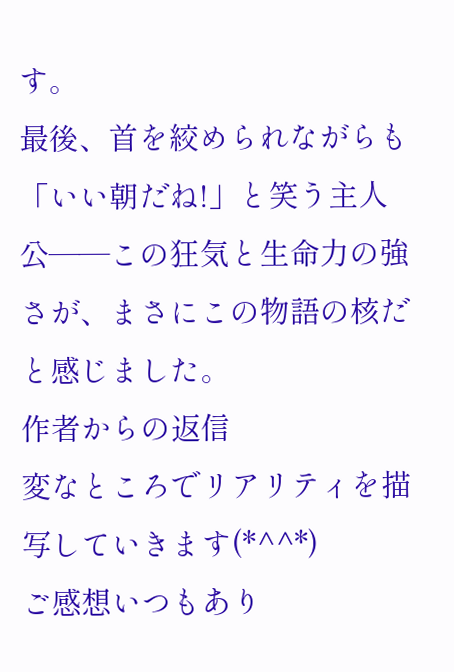す。
最後、首を絞められながらも「いい朝だね!」と笑う主人公――この狂気と生命力の強さが、まさにこの物語の核だと感じました。
作者からの返信
変なところでリアリティを描写していきます(*^^*)
ご感想いつもあり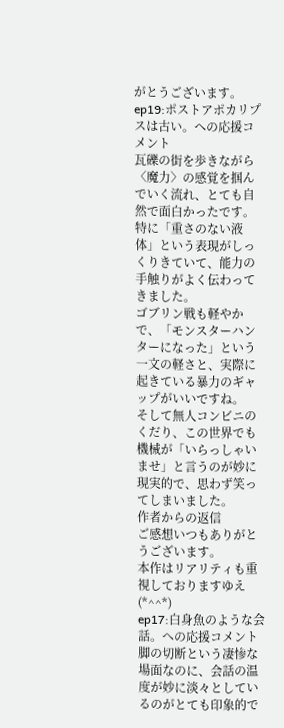がとうございます。
ep19:ポストアポカリプスは古い。への応援コメント
瓦礫の街を歩きながら〈魔力〉の感覚を掴んでいく流れ、とても自然で面白かったです。特に「重さのない液体」という表現がしっくりきていて、能力の手触りがよく伝わってきました。
ゴブリン戦も軽やかで、「モンスターハンターになった」という一文の軽さと、実際に起きている暴力のギャップがいいですね。
そして無人コンビニのくだり、この世界でも機械が「いらっしゃいませ」と言うのが妙に現実的で、思わず笑ってしまいました。
作者からの返信
ご感想いつもありがとうございます。
本作はリアリティも重視しておりますゆえ(*^^*)
ep17:白身魚のような会話。への応援コメント
脚の切断という凄惨な場面なのに、会話の温度が妙に淡々としているのがとても印象的で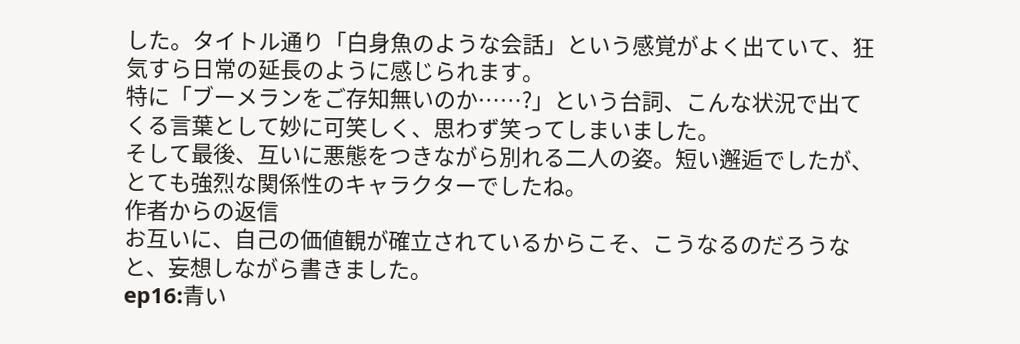した。タイトル通り「白身魚のような会話」という感覚がよく出ていて、狂気すら日常の延長のように感じられます。
特に「ブーメランをご存知無いのか……?」という台詞、こんな状況で出てくる言葉として妙に可笑しく、思わず笑ってしまいました。
そして最後、互いに悪態をつきながら別れる二人の姿。短い邂逅でしたが、とても強烈な関係性のキャラクターでしたね。
作者からの返信
お互いに、自己の価値観が確立されているからこそ、こうなるのだろうなと、妄想しながら書きました。
ep16:青い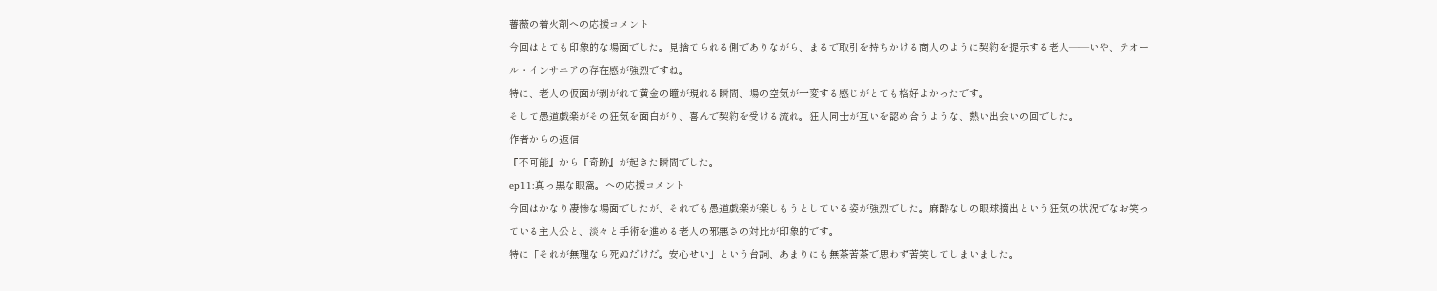薔薇の着火剤への応援コメント
今回はとても印象的な場面でした。見捨てられる側でありながら、まるで取引を持ちかける商人のように契約を提示する老人――いや、テオール・インサニアの存在感が強烈ですね。
特に、老人の仮面が剥がれて黄金の瞳が現れる瞬間、場の空気が一変する感じがとても格好よかったです。
そして愚道戯楽がその狂気を面白がり、喜んで契約を受ける流れ。狂人同士が互いを認め合うような、熱い出会いの回でした。
作者からの返信
『不可能』から『奇跡』が起きた瞬間でした。
ep11:真っ黒な眼窩。への応援コメント
今回はかなり凄惨な場面でしたが、それでも愚道戯楽が楽しもうとしている姿が強烈でした。麻酔なしの眼球摘出という狂気の状況でなお笑っている主人公と、淡々と手術を進める老人の邪悪さの対比が印象的です。
特に「それが無理なら死ぬだけだ。安心せい」という台詞、あまりにも無茶苦茶で思わず苦笑してしまいました。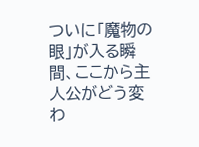ついに「魔物の眼」が入る瞬間、ここから主人公がどう変わ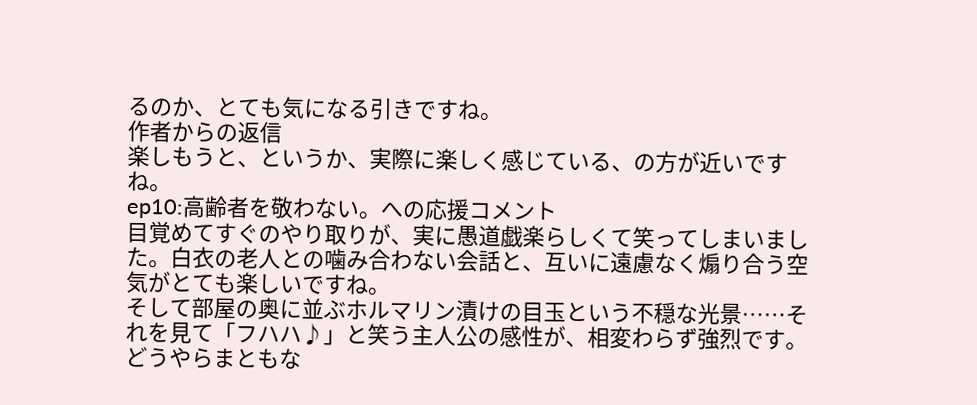るのか、とても気になる引きですね。
作者からの返信
楽しもうと、というか、実際に楽しく感じている、の方が近いですね。
ep10:高齢者を敬わない。への応援コメント
目覚めてすぐのやり取りが、実に愚道戯楽らしくて笑ってしまいました。白衣の老人との噛み合わない会話と、互いに遠慮なく煽り合う空気がとても楽しいですね。
そして部屋の奥に並ぶホルマリン漬けの目玉という不穏な光景……それを見て「フハハ♪」と笑う主人公の感性が、相変わらず強烈です。
どうやらまともな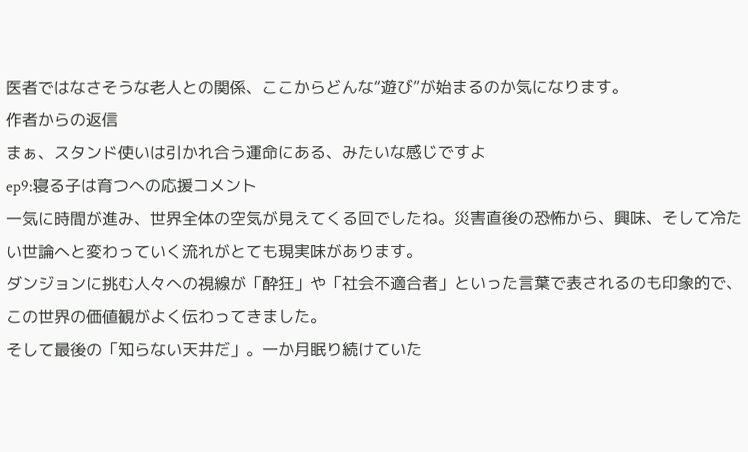医者ではなさそうな老人との関係、ここからどんな“遊び”が始まるのか気になります。
作者からの返信
まぁ、スタンド使いは引かれ合う運命にある、みたいな感じですよ
ep9:寝る子は育つへの応援コメント
一気に時間が進み、世界全体の空気が見えてくる回でしたね。災害直後の恐怖から、興味、そして冷たい世論へと変わっていく流れがとても現実味があります。
ダンジョンに挑む人々への視線が「酔狂」や「社会不適合者」といった言葉で表されるのも印象的で、この世界の価値観がよく伝わってきました。
そして最後の「知らない天井だ」。一か月眠り続けていた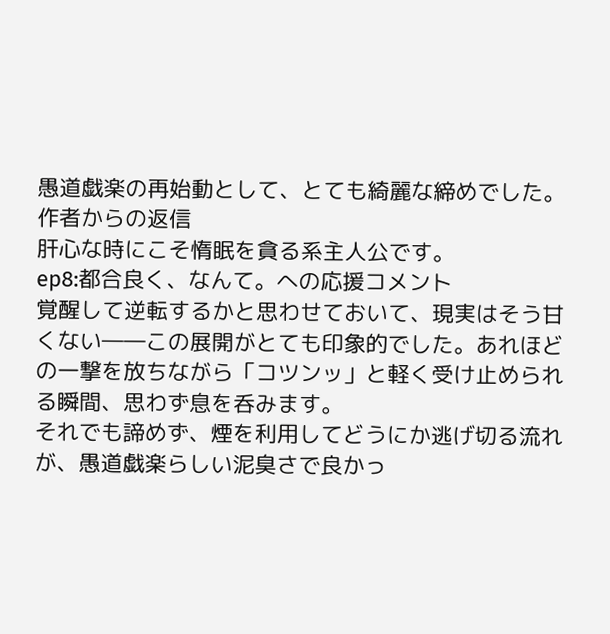愚道戯楽の再始動として、とても綺麗な締めでした。
作者からの返信
肝心な時にこそ惰眠を貪る系主人公です。
ep8:都合良く、なんて。への応援コメント
覚醒して逆転するかと思わせておいて、現実はそう甘くない――この展開がとても印象的でした。あれほどの一撃を放ちながら「コツンッ」と軽く受け止められる瞬間、思わず息を呑みます。
それでも諦めず、煙を利用してどうにか逃げ切る流れが、愚道戯楽らしい泥臭さで良かっ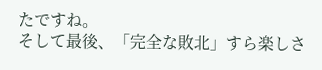たですね。
そして最後、「完全な敗北」すら楽しさ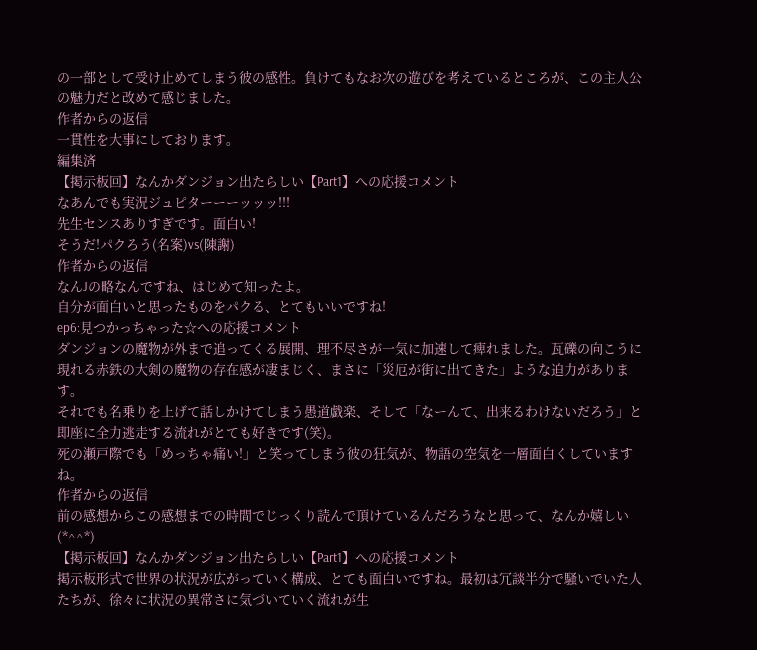の一部として受け止めてしまう彼の感性。負けてもなお次の遊びを考えているところが、この主人公の魅力だと改めて感じました。
作者からの返信
一貫性を大事にしております。
編集済
【掲示板回】なんかダンジョン出たらしい【Part1】への応援コメント
なあんでも実況ジュピターーーッッッ!!!
先生センスありすぎです。面白い!
そうだ!パクろう(名案)vs(陳謝)
作者からの返信
なんJの略なんですね、はじめて知ったよ。
自分が面白いと思ったものをパクる、とてもいいですね!
ep6:見つかっちゃった☆への応援コメント
ダンジョンの魔物が外まで追ってくる展開、理不尽さが一気に加速して痺れました。瓦礫の向こうに現れる赤鉄の大剣の魔物の存在感が凄まじく、まさに「災厄が街に出てきた」ような迫力があります。
それでも名乗りを上げて話しかけてしまう愚道戯楽、そして「なーんて、出来るわけないだろう」と即座に全力逃走する流れがとても好きです(笑)。
死の瀬戸際でも「めっちゃ痛い!」と笑ってしまう彼の狂気が、物語の空気を一層面白くしていますね。
作者からの返信
前の感想からこの感想までの時間でじっくり読んで頂けているんだろうなと思って、なんか嬉しい(*^^*)
【掲示板回】なんかダンジョン出たらしい【Part1】への応援コメント
掲示板形式で世界の状況が広がっていく構成、とても面白いですね。最初は冗談半分で騒いでいた人たちが、徐々に状況の異常さに気づいていく流れが生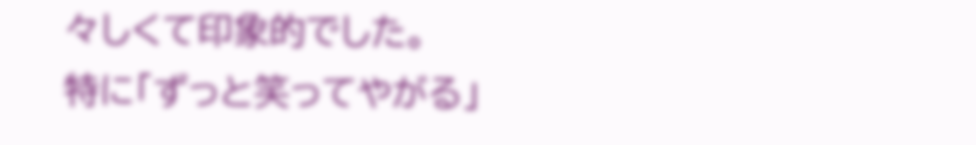々しくて印象的でした。
特に「ずっと笑ってやがる」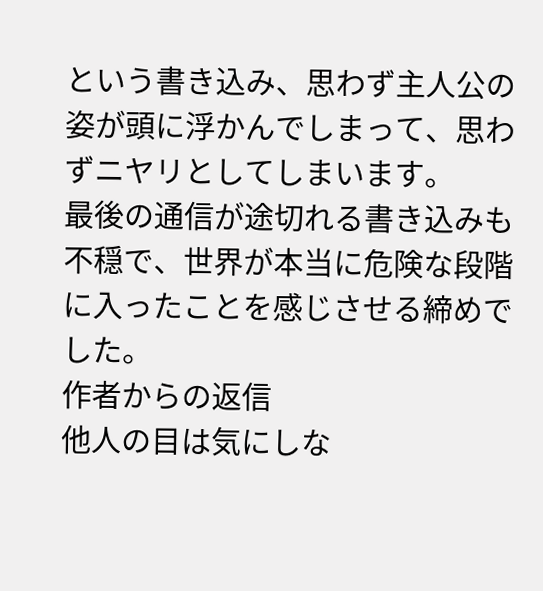という書き込み、思わず主人公の姿が頭に浮かんでしまって、思わずニヤリとしてしまいます。
最後の通信が途切れる書き込みも不穏で、世界が本当に危険な段階に入ったことを感じさせる締めでした。
作者からの返信
他人の目は気にしな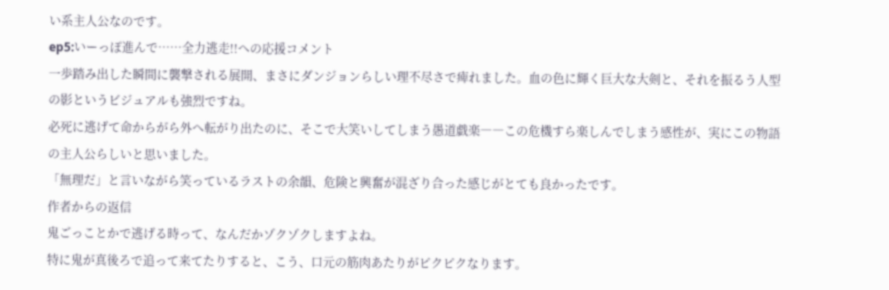い系主人公なのです。
ep5:いーっぽ進んで……全力逃走!!への応援コメント
一歩踏み出した瞬間に襲撃される展開、まさにダンジョンらしい理不尽さで痺れました。血の色に輝く巨大な大剣と、それを振るう人型の影というビジュアルも強烈ですね。
必死に逃げて命からがら外へ転がり出たのに、そこで大笑いしてしまう愚道戯楽――この危機すら楽しんでしまう感性が、実にこの物語の主人公らしいと思いました。
「無理だ」と言いながら笑っているラストの余韻、危険と興奮が混ざり合った感じがとても良かったです。
作者からの返信
鬼ごっことかで逃げる時って、なんだかゾクゾクしますよね。
特に鬼が真後ろで追って来てたりすると、こう、口元の筋肉あたりがピクピクなります。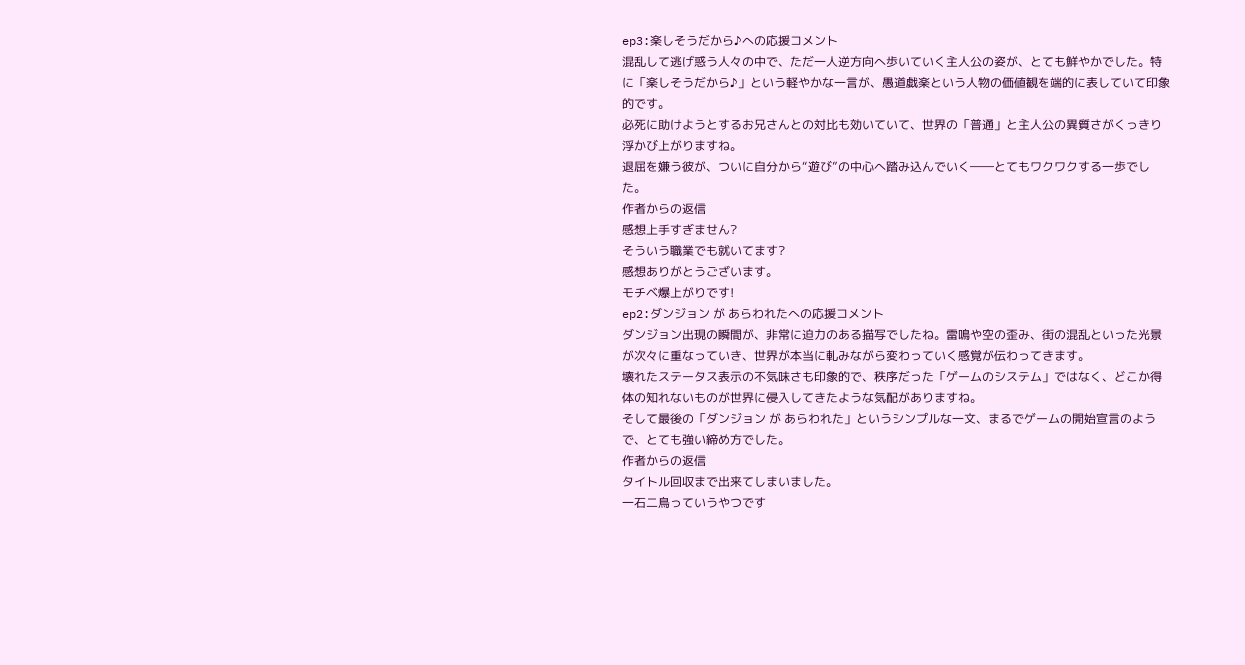ep3:楽しそうだから♪への応援コメント
混乱して逃げ惑う人々の中で、ただ一人逆方向へ歩いていく主人公の姿が、とても鮮やかでした。特に「楽しそうだから♪」という軽やかな一言が、愚道戯楽という人物の価値観を端的に表していて印象的です。
必死に助けようとするお兄さんとの対比も効いていて、世界の「普通」と主人公の異質さがくっきり浮かび上がりますね。
退屈を嫌う彼が、ついに自分から“遊び”の中心へ踏み込んでいく――とてもワクワクする一歩でした。
作者からの返信
感想上手すぎません?
そういう職業でも就いてます?
感想ありがとうございます。
モチベ爆上がりです!
ep2:ダンジョン が あらわれたへの応援コメント
ダンジョン出現の瞬間が、非常に迫力のある描写でしたね。雷鳴や空の歪み、街の混乱といった光景が次々に重なっていき、世界が本当に軋みながら変わっていく感覚が伝わってきます。
壊れたステータス表示の不気味さも印象的で、秩序だった「ゲームのシステム」ではなく、どこか得体の知れないものが世界に侵入してきたような気配がありますね。
そして最後の「ダンジョン が あらわれた」というシンプルな一文、まるでゲームの開始宣言のようで、とても強い締め方でした。
作者からの返信
タイトル回収まで出来てしまいました。
一石二鳥っていうやつです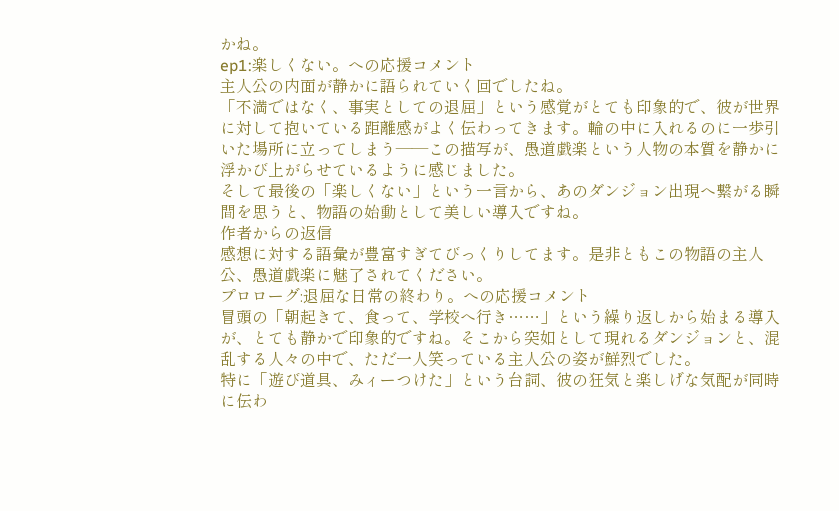かね。
ep1:楽しくない。への応援コメント
主人公の内面が静かに語られていく回でしたね。
「不満ではなく、事実としての退屈」という感覚がとても印象的で、彼が世界に対して抱いている距離感がよく伝わってきます。輪の中に入れるのに一歩引いた場所に立ってしまう――この描写が、愚道戯楽という人物の本質を静かに浮かび上がらせているように感じました。
そして最後の「楽しくない」という一言から、あのダンジョン出現へ繋がる瞬間を思うと、物語の始動として美しい導入ですね。
作者からの返信
感想に対する語彙が豊富すぎてびっくりしてます。是非ともこの物語の主人公、愚道戯楽に魅了されてください。
プロローグ:退屈な日常の終わり。への応援コメント
冒頭の「朝起きて、食って、学校へ行き……」という繰り返しから始まる導入が、とても静かで印象的ですね。そこから突如として現れるダンジョンと、混乱する人々の中で、ただ一人笑っている主人公の姿が鮮烈でした。
特に「遊び道具、みィーつけた」という台詞、彼の狂気と楽しげな気配が同時に伝わ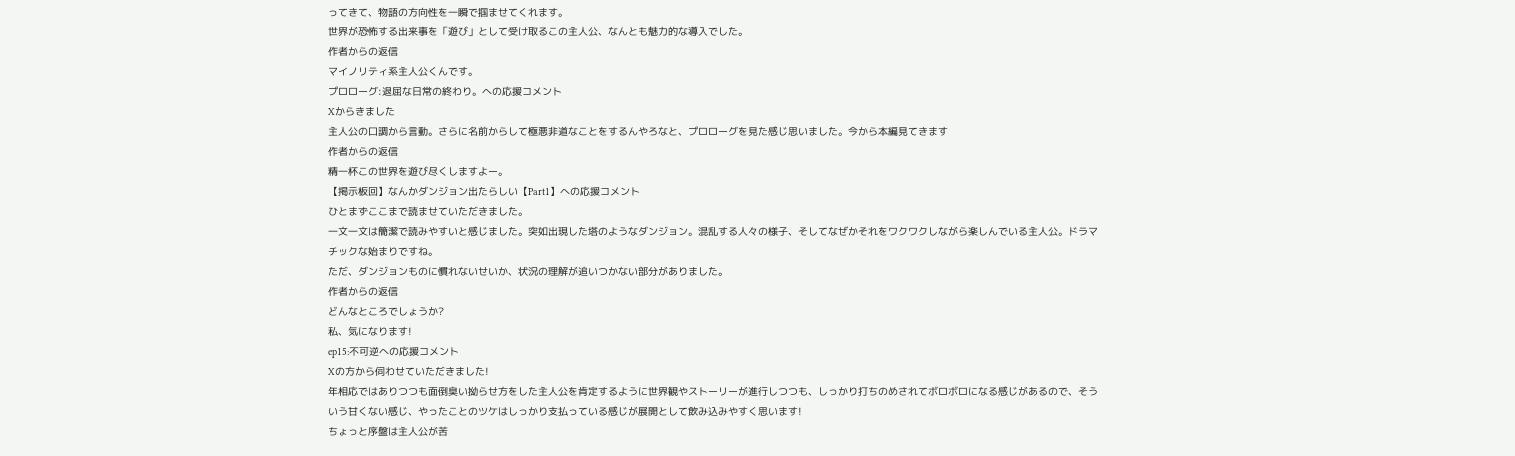ってきて、物語の方向性を一瞬で掴ませてくれます。
世界が恐怖する出来事を「遊び」として受け取るこの主人公、なんとも魅力的な導入でした。
作者からの返信
マイノリティ系主人公くんです。
プロローグ:退屈な日常の終わり。への応援コメント
Xからきました
主人公の口調から言動。さらに名前からして極悪非道なことをするんやろなと、プロローグを見た感じ思いました。今から本編見てきます
作者からの返信
精一杯この世界を遊び尽くしますよー。
【掲示板回】なんかダンジョン出たらしい【Part1】への応援コメント
ひとまずここまで読ませていただきました。
一文一文は簡潔で読みやすいと感じました。突如出現した塔のようなダンジョン。混乱する人々の様子、そしてなぜかそれをワクワクしながら楽しんでいる主人公。ドラマチックな始まりですね。
ただ、ダンジョンものに慣れないせいか、状況の理解が追いつかない部分がありました。
作者からの返信
どんなところでしょうか?
私、気になります!
ep15:不可逆への応援コメント
Xの方から伺わせていただきました!
年相応ではありつつも面倒臭い拗らせ方をした主人公を肯定するように世界観やストーリーが進行しつつも、しっかり打ちのめされてボロボロになる感じがあるので、そういう甘くない感じ、やったことのツケはしっかり支払っている感じが展開として飲み込みやすく思います!
ちょっと序盤は主人公が苦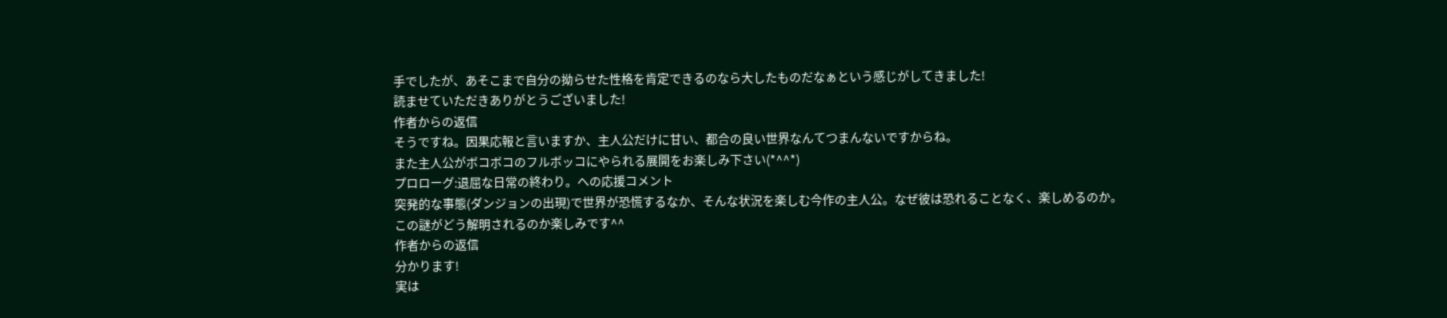手でしたが、あそこまで自分の拗らせた性格を肯定できるのなら大したものだなぁという感じがしてきました!
読ませていただきありがとうございました!
作者からの返信
そうですね。因果応報と言いますか、主人公だけに甘い、都合の良い世界なんてつまんないですからね。
また主人公がボコボコのフルボッコにやられる展開をお楽しみ下さい(*^^*)
プロローグ:退屈な日常の終わり。への応援コメント
突発的な事態(ダンジョンの出現)で世界が恐慌するなか、そんな状況を楽しむ今作の主人公。なぜ彼は恐れることなく、楽しめるのか。
この謎がどう解明されるのか楽しみです^^
作者からの返信
分かります!
実は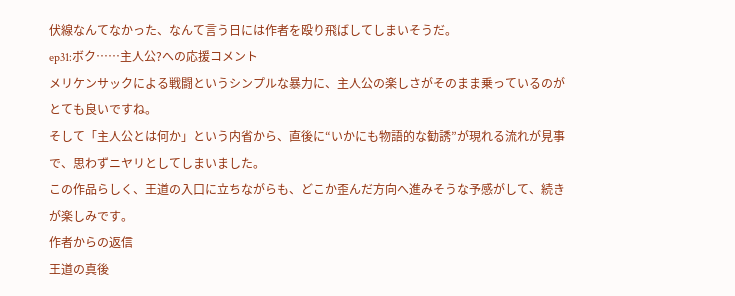伏線なんてなかった、なんて言う日には作者を殴り飛ばしてしまいそうだ。
ep31:ボク……主人公?への応援コメント
メリケンサックによる戦闘というシンプルな暴力に、主人公の楽しさがそのまま乗っているのがとても良いですね。
そして「主人公とは何か」という内省から、直後に“いかにも物語的な勧誘”が現れる流れが見事で、思わずニヤリとしてしまいました。
この作品らしく、王道の入口に立ちながらも、どこか歪んだ方向へ進みそうな予感がして、続きが楽しみです。
作者からの返信
王道の真後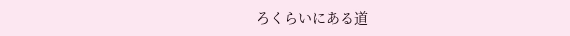ろくらいにある道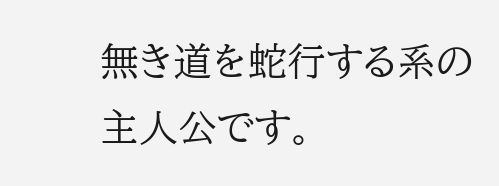無き道を蛇行する系の主人公です。